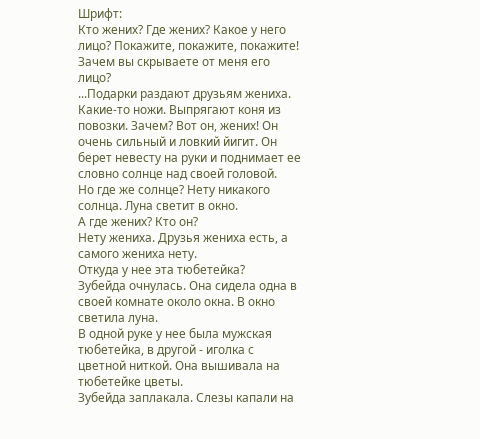Шрифт:
Кто жених? Где жених? Какое у него лицо? Покажите, покажите, покажите! Зачем вы скрываете от меня его лицо?
...Подарки раздают друзьям жениха. Какие-то ножи. Выпрягают коня из повозки. Зачем? Вот он, жених! Он очень сильный и ловкий йигит. Он берет невесту на руки и поднимает ее словно солнце над своей головой.
Но где же солнце? Нету никакого солнца. Луна светит в окно.
А где жених? Кто он?
Нету жениха. Друзья жениха есть, а самого жениха нету.
Откуда у нее эта тюбетейка?
Зубейда очнулась. Она сидела одна в своей комнате около окна. В окно светила луна.
В одной руке у нее была мужская тюбетейка, в другой - иголка с цветной ниткой. Она вышивала на тюбетейке цветы.
Зубейда заплакала. Слезы капали на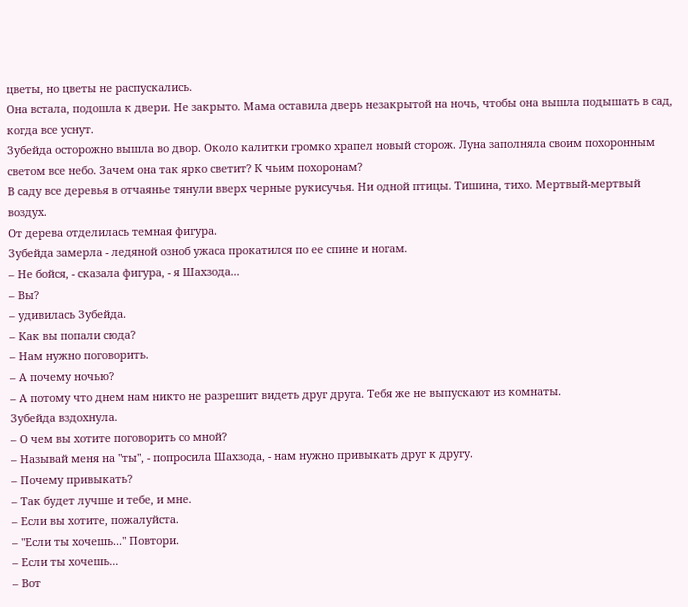цветы, но цветы не распускались.
Она встала, подошла к двери. Не закрыто. Мама оставила дверь незакрытой на ночь, чтобы она вышла подышать в сад, когда все уснут.
Зубейда осторожно вышла во двор. Около калитки громко храпел новый сторож. Луна заполняла своим похоронным светом все небо. Зачем она так ярко светит? К чьим похоронам?
В саду все деревья в отчаянье тянули вверх черные рукисучья. Ни одной птицы. Тишина, тихо. Мертвый-мертвый воздух.
От дерева отделилась темная фигура.
Зубейда замерла - ледяной озноб ужаса прокатился по ее спине и ногам.
– Не бойся, - сказала фигура, - я Шахзода...
– Вы?
– удивилась Зубейда.
– Как вы попали сюда?
– Нам нужно поговорить.
– А почему ночью?
– А потому что днем нам никто не разрешит видеть друг друга. Тебя же не выпускают из комнаты.
Зубейда вздохнула.
– О чем вы хотите поговорить со мной?
– Называй меня на "ты", - попросила Шахзода, - нам нужно привыкать друг к другу.
– Почему привыкать?
– Так будет лучше и тебе, и мне.
– Если вы хотите, пожалуйста.
– "Если ты хочешь..." Повтори.
– Если ты хочешь...
– Вот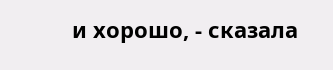и хорошо, - сказала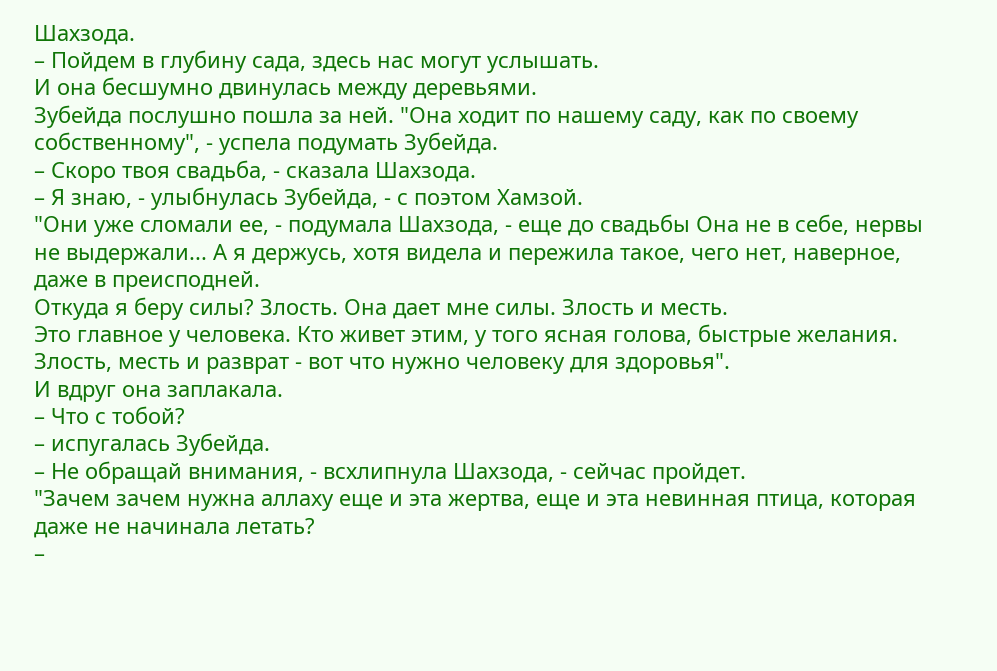Шахзода.
– Пойдем в глубину сада, здесь нас могут услышать.
И она бесшумно двинулась между деревьями.
Зубейда послушно пошла за ней. "Она ходит по нашему саду, как по своему собственному", - успела подумать Зубейда.
– Скоро твоя свадьба, - сказала Шахзода.
– Я знаю, - улыбнулась Зубейда, - с поэтом Хамзой.
"Они уже сломали ее, - подумала Шахзода, - еще до свадьбы Она не в себе, нервы не выдержали... А я держусь, хотя видела и пережила такое, чего нет, наверное, даже в преисподней.
Откуда я беру силы? Злость. Она дает мне силы. Злость и месть.
Это главное у человека. Кто живет этим, у того ясная голова, быстрые желания. Злость, месть и разврат - вот что нужно человеку для здоровья".
И вдруг она заплакала.
– Что с тобой?
– испугалась Зубейда.
– Не обращай внимания, - всхлипнула Шахзода, - сейчас пройдет.
"Зачем зачем нужна аллаху еще и эта жертва, еще и эта невинная птица, которая даже не начинала летать?
–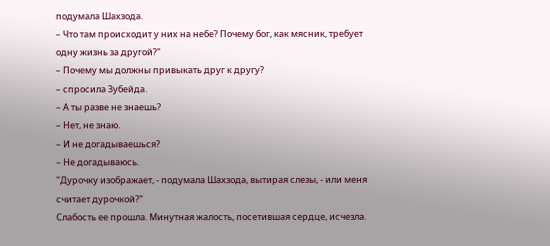подумала Шахзода.
– Что там происходит у них на небе? Почему бог, как мясник, требует одну жизнь за другой?"
– Почему мы должны привыкать друг к другу?
– спросила Зубейда.
– А ты разве не знаешь?
– Нет, не знаю.
– И не догадываешься?
– Не догадываюсь.
"Дурочку изображает, - подумала Шахзода, вытирая слезы, - или меня считает дурочкой?"
Слабость ее прошла. Минутная жалость, посетившая сердце, исчезла.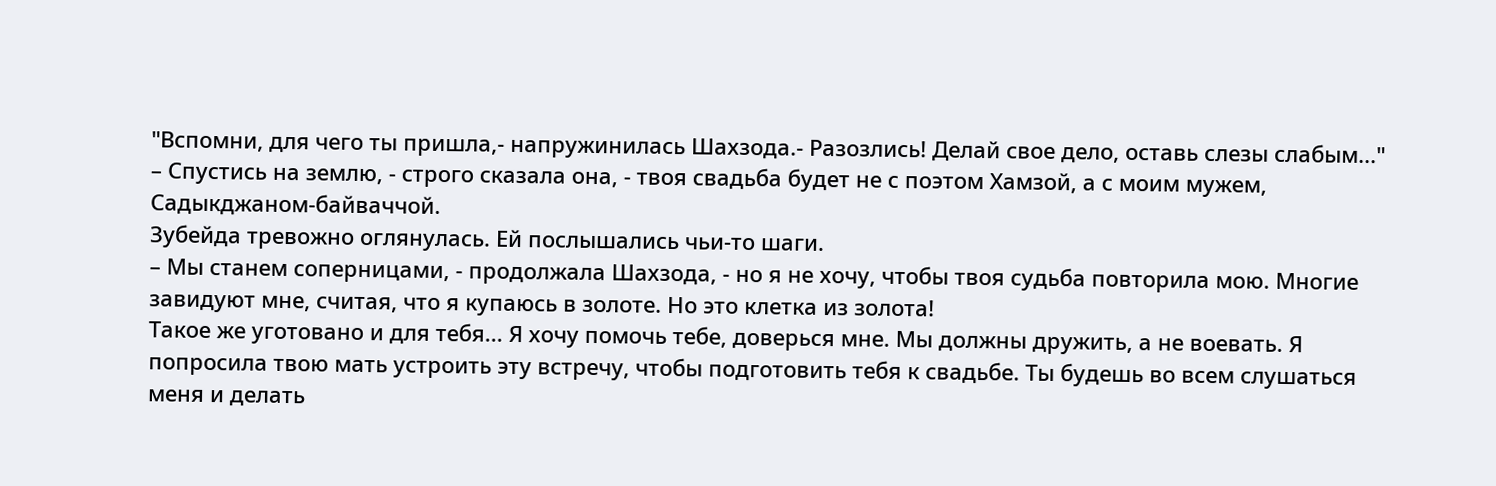"Вспомни, для чего ты пришла,- напружинилась Шахзода.- Разозлись! Делай свое дело, оставь слезы слабым..."
– Спустись на землю, - строго сказала она, - твоя свадьба будет не с поэтом Хамзой, а с моим мужем, Садыкджаном-байваччой.
Зубейда тревожно оглянулась. Ей послышались чьи-то шаги.
– Мы станем соперницами, - продолжала Шахзода, - но я не хочу, чтобы твоя судьба повторила мою. Многие завидуют мне, считая, что я купаюсь в золоте. Но это клетка из золота!
Такое же уготовано и для тебя... Я хочу помочь тебе, доверься мне. Мы должны дружить, а не воевать. Я попросила твою мать устроить эту встречу, чтобы подготовить тебя к свадьбе. Ты будешь во всем слушаться меня и делать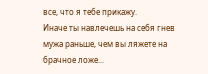все, что я тебе прикажу.
Иначе ты навлечешь на себя гнев мужа раньше, чем вы ляжете на брачное ложе...